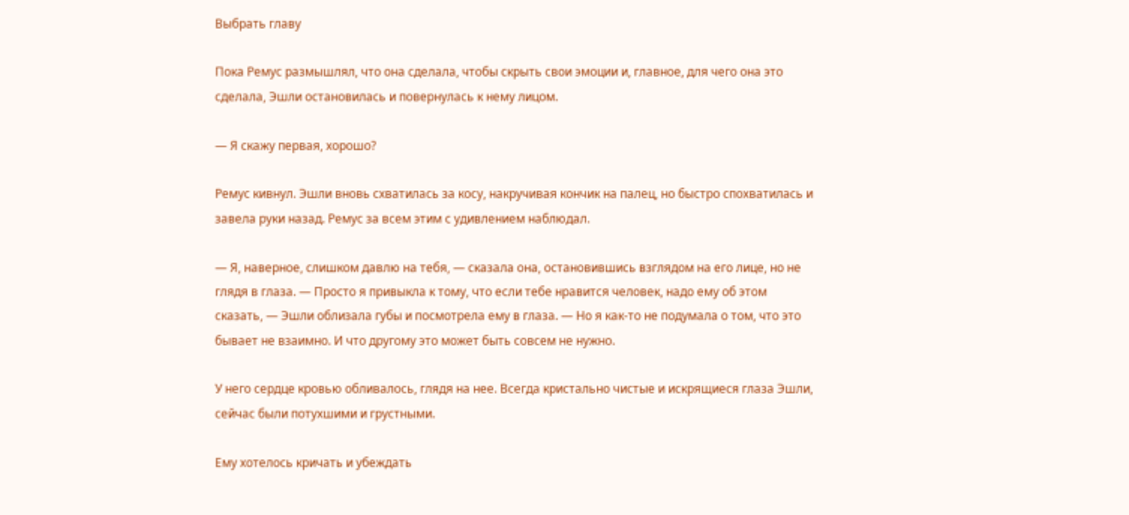Выбрать главу

Пока Ремус размышлял, что она сделала, чтобы скрыть свои эмоции и, главное, для чего она это сделала, Эшли остановилась и повернулась к нему лицом.

— Я скажу первая, хорошо?

Ремус кивнул. Эшли вновь схватилась за косу, накручивая кончик на палец, но быстро спохватилась и завела руки назад. Ремус за всем этим с удивлением наблюдал.

— Я, наверное, слишком давлю на тебя, — сказала она, остановившись взглядом на его лице, но не глядя в глаза. — Просто я привыкла к тому, что если тебе нравится человек, надо ему об этом сказать, — Эшли облизала губы и посмотрела ему в глаза. — Но я как-то не подумала о том, что это бывает не взаимно. И что другому это может быть совсем не нужно.

У него сердце кровью обливалось, глядя на нее. Всегда кристально чистые и искрящиеся глаза Эшли, сейчас были потухшими и грустными.

Ему хотелось кричать и убеждать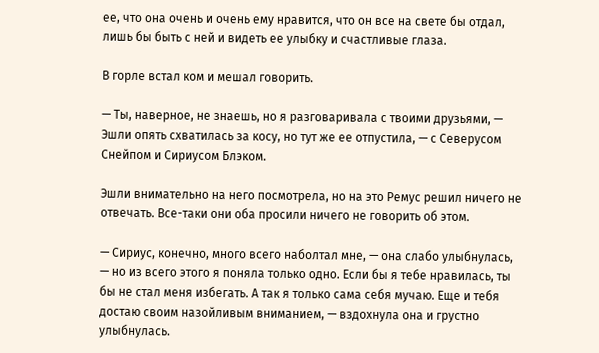ее, что она очень и очень ему нравится, что он все на свете бы отдал, лишь бы быть с ней и видеть ее улыбку и счастливые глаза.

В горле встал ком и мешал говорить.

— Ты, наверное, не знаешь, но я разговаривала с твоими друзьями, — Эшли опять схватилась за косу, но тут же ее отпустила, — с Северусом Снейпом и Сириусом Блэком.

Эшли внимательно на него посмотрела, но на это Ремус решил ничего не отвечать. Все-таки они оба просили ничего не говорить об этом.

— Сириус, конечно, много всего наболтал мне, — она слабо улыбнулась, — но из всего этого я поняла только одно. Если бы я тебе нравилась, ты бы не стал меня избегать. А так я только сама себя мучаю. Еще и тебя достаю своим назойливым вниманием, — вздохнула она и грустно улыбнулась.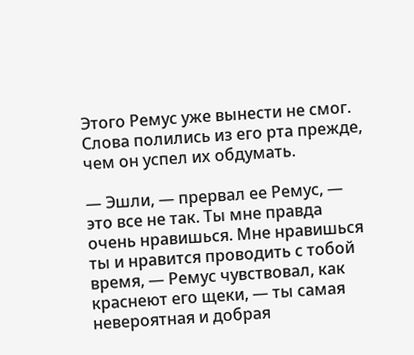Этого Ремус уже вынести не смог. Слова полились из его рта прежде, чем он успел их обдумать.

— Эшли, — прервал ее Ремус, — это все не так. Ты мне правда очень нравишься. Мне нравишься ты и нравится проводить с тобой время, — Ремус чувствовал, как краснеют его щеки, — ты самая невероятная и добрая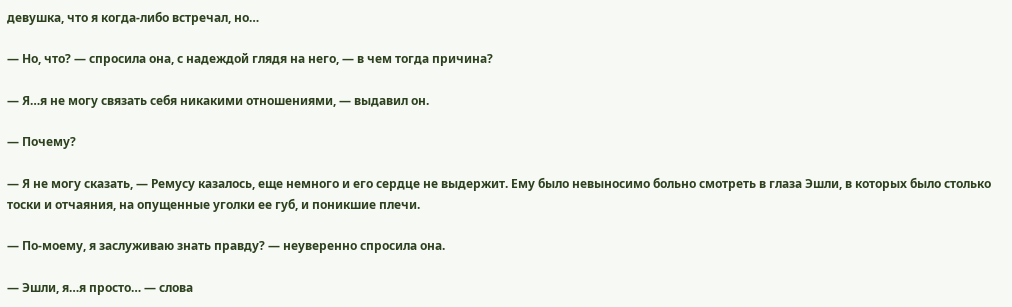девушка, что я когда-либо встречал, но…

— Но, что? — спросила она, с надеждой глядя на него, — в чем тогда причина?

— Я…я не могу связать себя никакими отношениями, — выдавил он.

— Почему?

— Я не могу сказать, — Ремусу казалось, еще немного и его сердце не выдержит. Ему было невыносимо больно смотреть в глаза Эшли, в которых было столько тоски и отчаяния, на опущенные уголки ее губ, и поникшие плечи.

— По-моему, я заслуживаю знать правду? — неуверенно спросила она.

— Эшли, я…я просто… — слова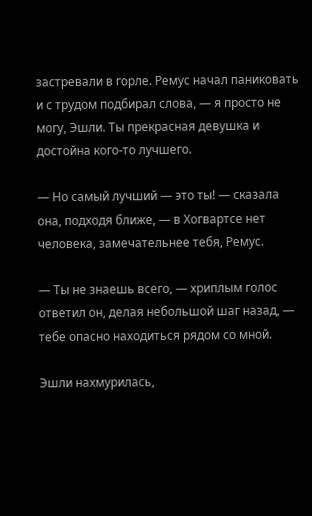застревали в горле. Ремус начал паниковать и с трудом подбирал слова, — я просто не могу, Эшли. Ты прекрасная девушка и достойна кого-то лучшего.

— Но самый лучший — это ты! — сказала она, подходя ближе, — в Хогвартсе нет человека, замечательнее тебя, Ремус.

— Ты не знаешь всего, — хриплым голос ответил он, делая небольшой шаг назад, — тебе опасно находиться рядом со мной.

Эшли нахмурилась,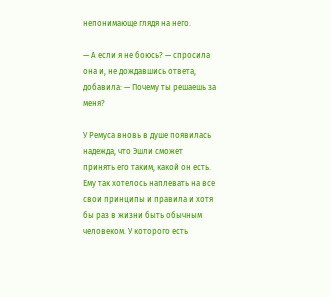непонимающе глядя на него.

— А если я не боюсь? — спросила она и, не дождавшись ответа, добавила: — Почему ты решаешь за меня?

У Ремуса вновь в душе появилась надежда, что Эшли сможет принять его таким, какой он есть. Ему так хотелось наплевать на все свои принципы и правила и хотя бы раз в жизни быть обычным человеком. У которого есть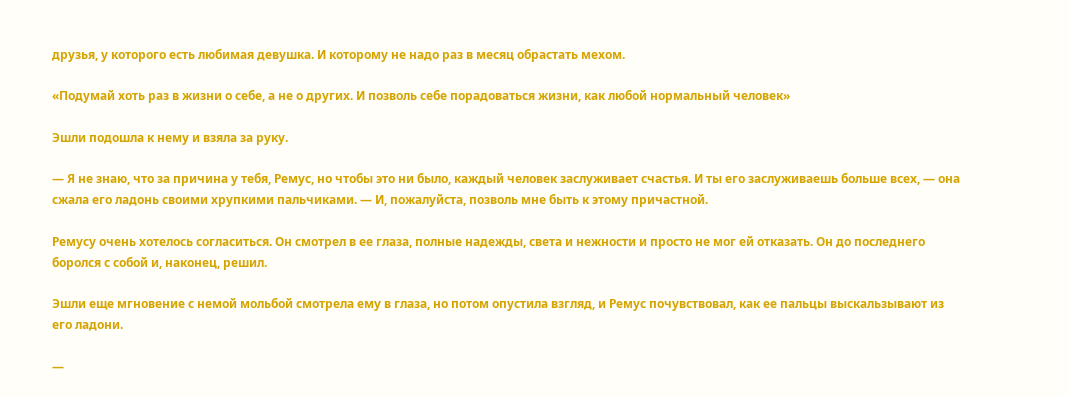друзья, у которого есть любимая девушка. И которому не надо раз в месяц обрастать мехом.

«Подумай хоть раз в жизни о себе, а не о других. И позволь себе порадоваться жизни, как любой нормальный человек»

Эшли подошла к нему и взяла за руку.

— Я не знаю, что за причина у тебя, Ремус, но чтобы это ни было, каждый человек заслуживает счастья. И ты его заслуживаешь больше всех, — она сжала его ладонь своими хрупкими пальчиками. — И, пожалуйста, позволь мне быть к этому причастной.

Ремусу очень хотелось согласиться. Он смотрел в ее глаза, полные надежды, света и нежности и просто не мог ей отказать. Он до последнего боролся с собой и, наконец, решил.

Эшли еще мгновение с немой мольбой смотрела ему в глаза, но потом опустила взгляд, и Ремус почувствовал, как ее пальцы выскальзывают из его ладони.

—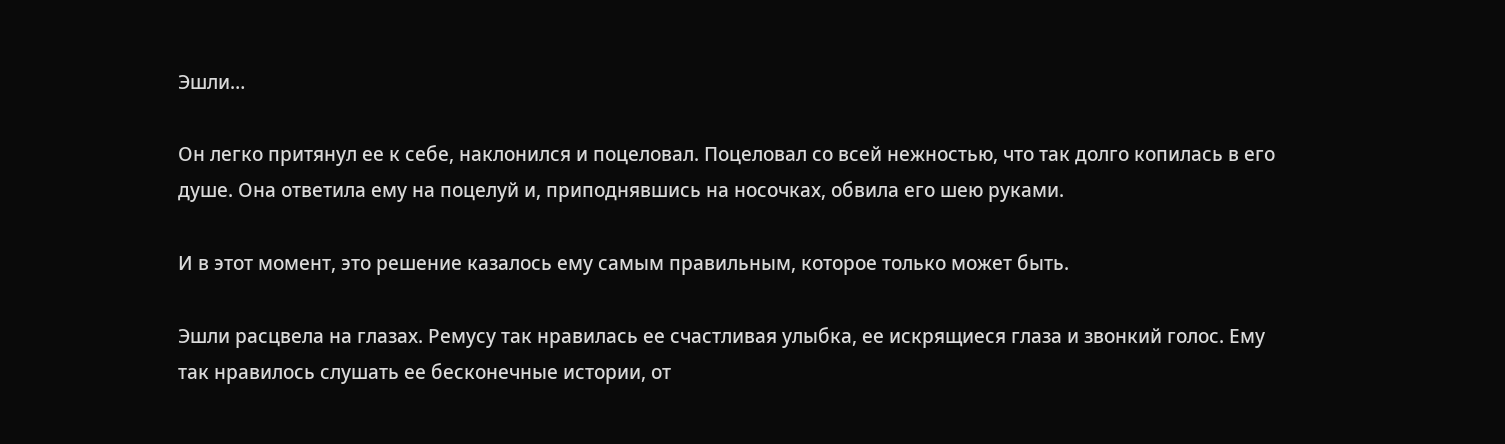Эшли…

Он легко притянул ее к себе, наклонился и поцеловал. Поцеловал со всей нежностью, что так долго копилась в его душе. Она ответила ему на поцелуй и, приподнявшись на носочках, обвила его шею руками.

И в этот момент, это решение казалось ему самым правильным, которое только может быть.

Эшли расцвела на глазах. Ремусу так нравилась ее счастливая улыбка, ее искрящиеся глаза и звонкий голос. Ему так нравилось слушать ее бесконечные истории, от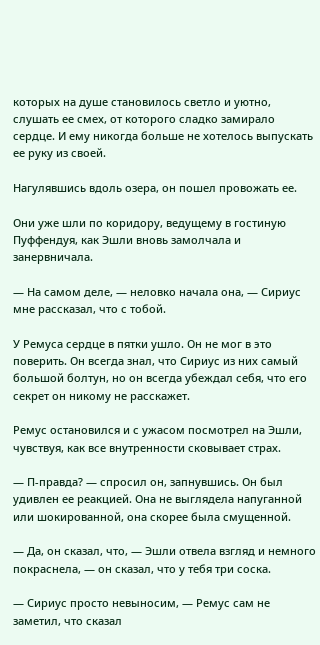которых на душе становилось светло и уютно, слушать ее смех, от которого сладко замирало сердце. И ему никогда больше не хотелось выпускать ее руку из своей.

Нагулявшись вдоль озера, он пошел провожать ее.

Они уже шли по коридору, ведущему в гостиную Пуффендуя, как Эшли вновь замолчала и занервничала.

— На самом деле, — неловко начала она, — Сириус мне рассказал, что с тобой.

У Ремуса сердце в пятки ушло. Он не мог в это поверить. Он всегда знал, что Сириус из них самый большой болтун, но он всегда убеждал себя, что его секрет он никому не расскажет.

Ремус остановился и с ужасом посмотрел на Эшли, чувствуя, как все внутренности сковывает страх.

— П-правда? — спросил он, запнувшись. Он был удивлен ее реакцией. Она не выглядела напуганной или шокированной, она скорее была смущенной.

— Да, он сказал, что, — Эшли отвела взгляд и немного покраснела, — он сказал, что у тебя три соска.

— Сириус просто невыносим, — Ремус сам не заметил, что сказал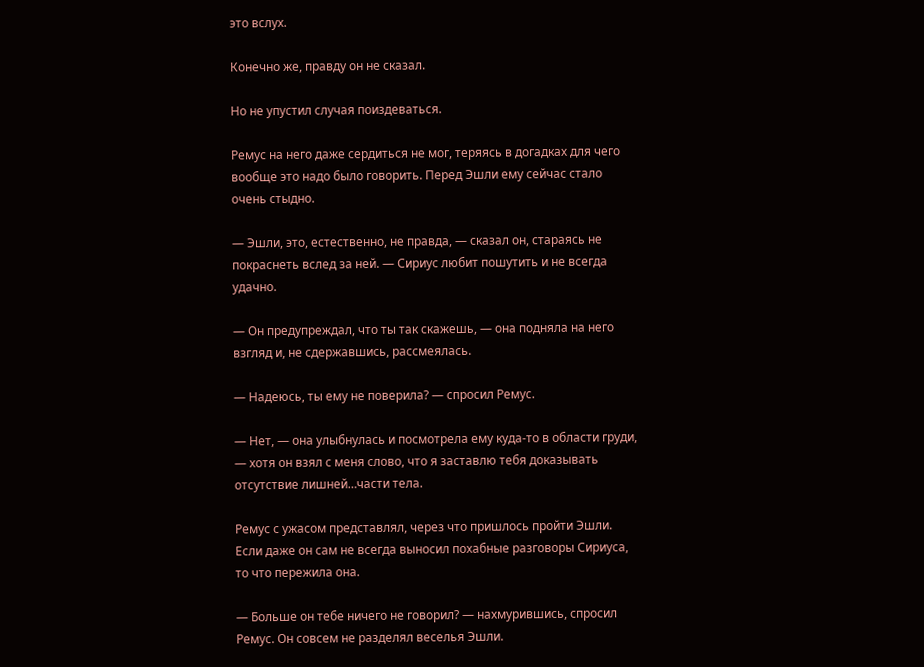это вслух.

Конечно же, правду он не сказал.

Но не упустил случая поиздеваться.

Ремус на него даже сердиться не мог, теряясь в догадках для чего вообще это надо было говорить. Перед Эшли ему сейчас стало очень стыдно.

— Эшли, это, естественно, не правда, — сказал он, стараясь не покраснеть вслед за ней. — Сириус любит пошутить и не всегда удачно.

— Он предупреждал, что ты так скажешь, — она подняла на него взгляд и, не сдержавшись, рассмеялась.

— Надеюсь, ты ему не поверила? — спросил Ремус.

— Нет, — она улыбнулась и посмотрела ему куда-то в области груди, — хотя он взял с меня слово, что я заставлю тебя доказывать отсутствие лишней…части тела.

Ремус с ужасом представлял, через что пришлось пройти Эшли. Если даже он сам не всегда выносил похабные разговоры Сириуса, то что пережила она.

— Больше он тебе ничего не говорил? — нахмурившись, спросил Ремус. Он совсем не разделял веселья Эшли.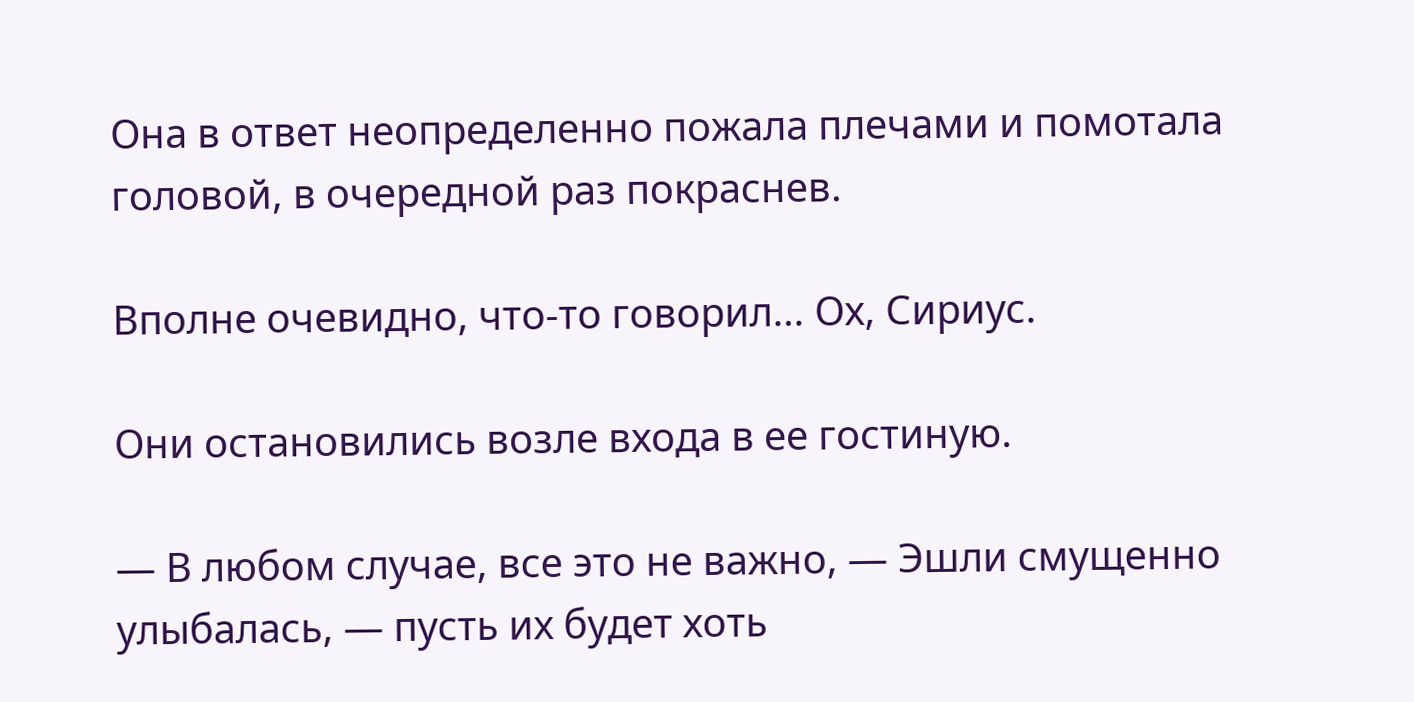Она в ответ неопределенно пожала плечами и помотала головой, в очередной раз покраснев.

Вполне очевидно, что-то говорил… Ох, Сириус.

Они остановились возле входа в ее гостиную.

— В любом случае, все это не важно, — Эшли смущенно улыбалась, — пусть их будет хоть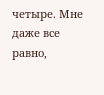четыре. Мне даже все равно,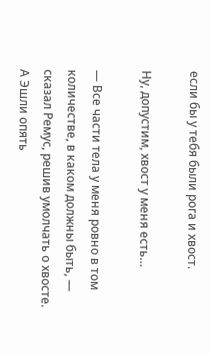если бы у тебя были рога и хвост.

Ну, допустим, хвост у меня есть…

— Все части тела у меня ровно в том количестве, в каком должны быть, — сказал Ремус, решив умолчать о хвосте. А Эшли опять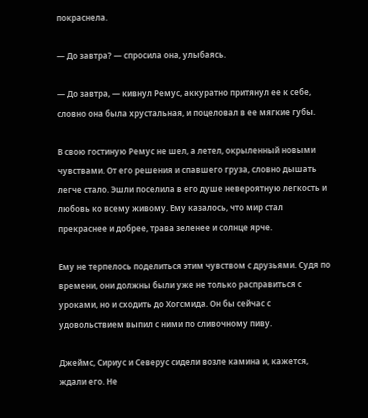покраснела.

— До завтра? — спросила она, улыбаясь.

— До завтра, — кивнул Ремус, аккуратно притянул ее к себе, словно она была хрустальная, и поцеловал в ее мягкие губы.

В свою гостиную Ремус не шел, а летел, окрыленный новыми чувствами. От его решения и спавшего груза, словно дышать легче стало. Эшли поселила в его душе невероятную легкость и любовь ко всему живому. Ему казалось, что мир стал прекраснее и добрее, трава зеленее и солнце ярче.

Ему не терпелось поделиться этим чувством с друзьями. Судя по времени, они должны были уже не только расправиться с уроками, но и сходить до Хогсмида. Он бы сейчас с удовольствием выпил с ними по сливочному пиву.

Джеймс, Сириус и Северус сидели возле камина и, кажется, ждали его. Не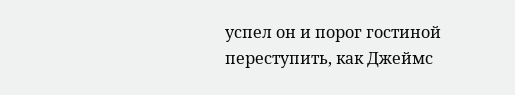успел он и порог гостиной переступить, как Джеймс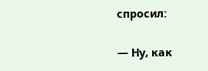спросил:

— Ну, как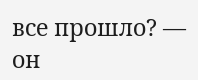все прошло? — он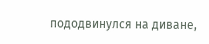пододвинулся на диване,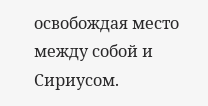освобождая место между собой и Сириусом.